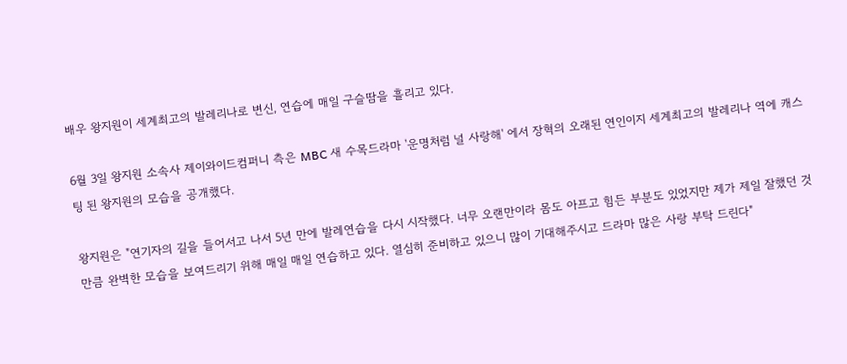배우 왕지원이 세계최고의 발레리나로 변신, 연습에 매일 구슬땀을 흘리고 있다.

6월 3일 왕지원 소속사 제이와이드컴퍼니 측은 MBC 새 수목드라마 '운명처럼 널 사랑해' 에서 장혁의 오래된 연인이지 세계최고의 발레리나 역에 캐스팅 된 왕지원의 모습을 공개했다.

왕지원은 "연기자의 길을 들어서고 나서 5년 만에 발레연습을 다시 시작했다. 너무 오랜만이라 몸도 아프고 힘든 부분도 있었지만 제가 제일 잘했던 것 만큼 완벽한 모습을 보여드리기 위해 매일 매일 연습하고 있다. 열심히 준비하고 있으니 많이 기대해주시고 드라마 많은 사랑 부탁 드린다"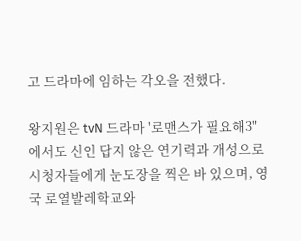고 드라마에 임하는 각오을 전했다.

왕지원은 tvN 드라마 '로맨스가 필요해3" 에서도 신인 답지 않은 연기력과 개성으로 시청자들에게 눈도장을 찍은 바 있으며, 영국 로열발레학교와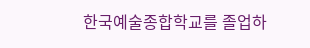한국예술종합학교를 졸업하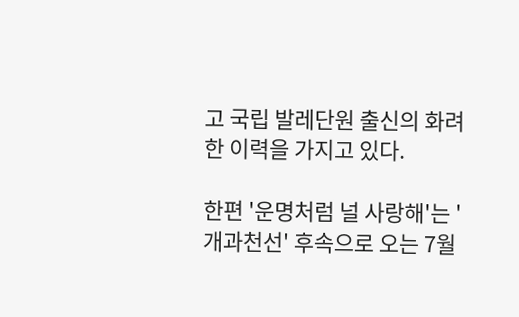고 국립 발레단원 출신의 화려한 이력을 가지고 있다.

한편 '운명처럼 널 사랑해'는 '개과천선' 후속으로 오는 7월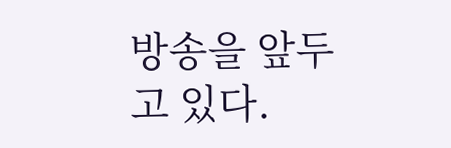방송을 앞두고 있다.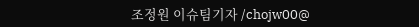조정원 이슈팀기자 /chojw00@